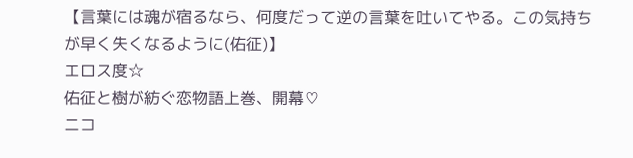【言葉には魂が宿るなら、何度だって逆の言葉を吐いてやる。この気持ちが早く失くなるように(佑征)】
エロス度☆
佑征と樹が紡ぐ恋物語上巻、開幕♡
ニコ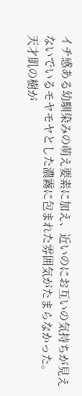イチ感ある幼馴染みの萌え要素に加え、近いのにお互いの気持ちが見えないでいるモヤモヤとした濃霧に包まれた雰囲気がたまらなかった。
天才肌の樹が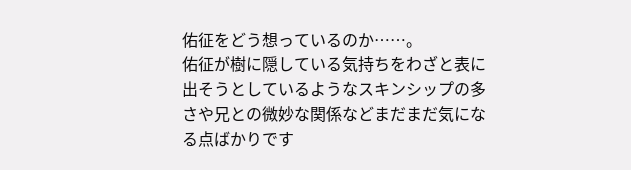佑征をどう想っているのか……。
佑征が樹に隠している気持ちをわざと表に出そうとしているようなスキンシップの多さや兄との微妙な関係などまだまだ気になる点ばかりです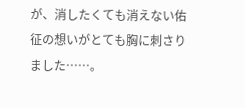が、消したくても消えない佑征の想いがとても胸に刺さりました……。